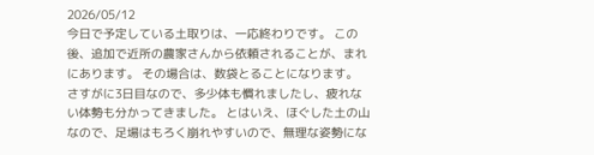2026/05/12
今日で予定している土取りは、一応終わりです。 この後、追加で近所の農家さんから依頼されることが、まれにあります。 その場合は、数袋とることになります。 さすがに3日目なので、多少体も慣れましたし、疲れない体勢も分かってきました。 とはいえ、ほぐした土の山なので、足場はもろく崩れやすいので、無理な姿勢にな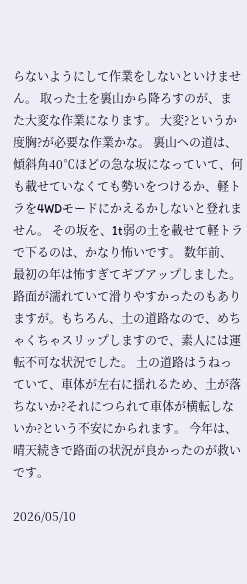らないようにして作業をしないといけません。 取った土を裏山から降ろすのが、また大変な作業になります。 大変?というか度胸?が必要な作業かな。 裏山への道は、傾斜角40℃ほどの急な坂になっていて、何も載せていなくても勢いをつけるか、軽トラを4WDモードにかえるかしないと登れません。 その坂を、1t弱の土を載せて軽トラで下るのは、かなり怖いです。 数年前、最初の年は怖すぎてギブアップしました。路面が濡れていて滑りやすかったのもありますが。もちろん、土の道路なので、めちゃくちゃスリップしますので、素人には運転不可な状況でした。 土の道路はうねっていて、車体が左右に揺れるため、土が落ちないか?それにつられて車体が横転しないか?という不安にかられます。 今年は、晴天続きで路面の状況が良かったのが救いです。

2026/05/10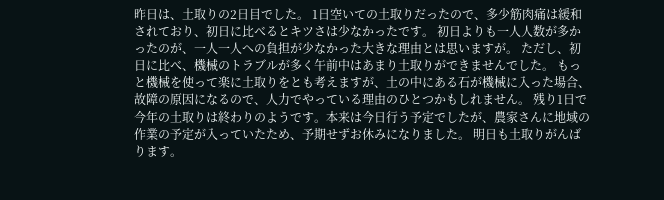昨日は、土取りの2日目でした。 1日空いての土取りだったので、多少筋肉痛は緩和されており、初日に比べるとキツさは少なかったです。 初日よりも一人人数が多かったのが、一人一人への負担が少なかった大きな理由とは思いますが。 ただし、初日に比べ、機械のトラブルが多く午前中はあまり土取りができませんでした。 もっと機械を使って楽に土取りをとも考えますが、土の中にある石が機械に入った場合、故障の原因になるので、人力でやっている理由のひとつかもしれません。 残り1日で今年の土取りは終わりのようです。本来は今日行う予定でしたが、農家さんに地域の作業の予定が入っていたため、予期せずお休みになりました。 明日も土取りがんばります。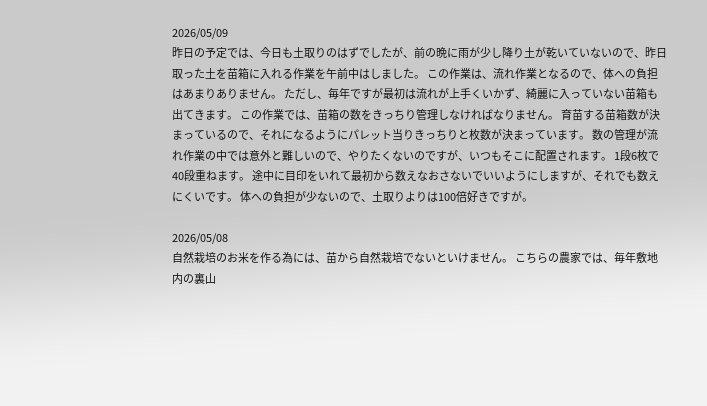2026/05/09
昨日の予定では、今日も土取りのはずでしたが、前の晩に雨が少し降り土が乾いていないので、昨日取った土を苗箱に入れる作業を午前中はしました。 この作業は、流れ作業となるので、体への負担はあまりありません。 ただし、毎年ですが最初は流れが上手くいかず、綺麗に入っていない苗箱も出てきます。 この作業では、苗箱の数をきっちり管理しなければなりません。 育苗する苗箱数が決まっているので、それになるようにパレット当りきっちりと枚数が決まっています。 数の管理が流れ作業の中では意外と難しいので、やりたくないのですが、いつもそこに配置されます。 1段6枚で40段重ねます。 途中に目印をいれて最初から数えなおさないでいいようにしますが、それでも数えにくいです。 体への負担が少ないので、土取りよりは100倍好きですが。

2026/05/08
自然栽培のお米を作る為には、苗から自然栽培でないといけません。 こちらの農家では、毎年敷地内の裏山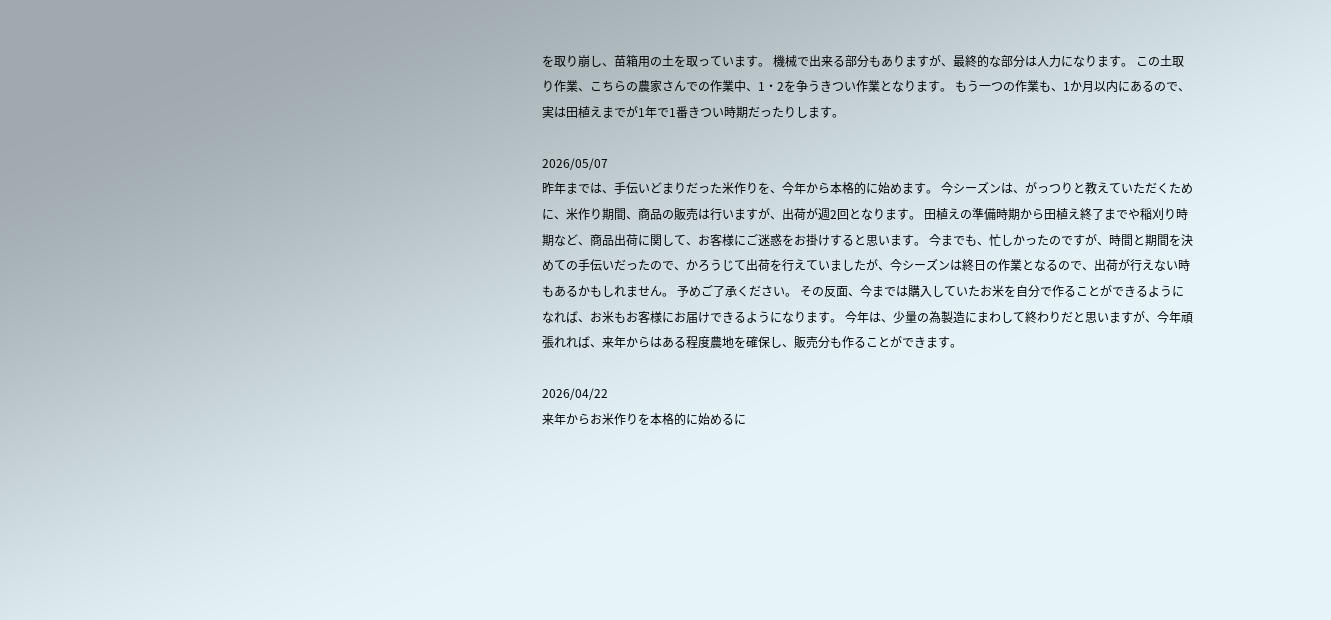を取り崩し、苗箱用の土を取っています。 機械で出来る部分もありますが、最終的な部分は人力になります。 この土取り作業、こちらの農家さんでの作業中、1・2を争うきつい作業となります。 もう一つの作業も、1か月以内にあるので、実は田植えまでが1年で1番きつい時期だったりします。

2026/05/07
昨年までは、手伝いどまりだった米作りを、今年から本格的に始めます。 今シーズンは、がっつりと教えていただくために、米作り期間、商品の販売は行いますが、出荷が週2回となります。 田植えの準備時期から田植え終了までや稲刈り時期など、商品出荷に関して、お客様にご迷惑をお掛けすると思います。 今までも、忙しかったのですが、時間と期間を決めての手伝いだったので、かろうじて出荷を行えていましたが、今シーズンは終日の作業となるので、出荷が行えない時もあるかもしれません。 予めご了承ください。 その反面、今までは購入していたお米を自分で作ることができるようになれば、お米もお客様にお届けできるようになります。 今年は、少量の為製造にまわして終わりだと思いますが、今年頑張れれば、来年からはある程度農地を確保し、販売分も作ることができます。

2026/04/22
来年からお米作りを本格的に始めるに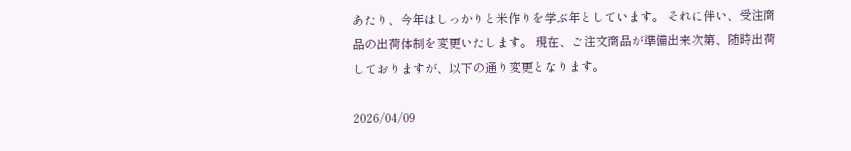あたり、今年はしっかりと米作りを学ぶ年としています。 それに伴い、受注商品の出荷体制を変更いたします。 現在、ご注文商品が準備出来次第、随時出荷しておりますが、以下の通り変更となります。

2026/04/09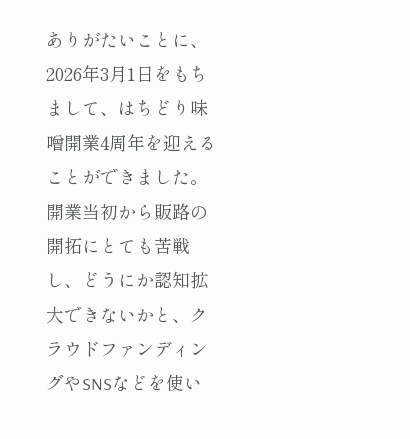ありがたいことに、2026年3月1日をもちまして、はちどり味噌開業4周年を迎えることができました。 開業当初から販路の開拓にとても苦戦し、どうにか認知拡大できないかと、クラウドファンディングやSNSなどを使い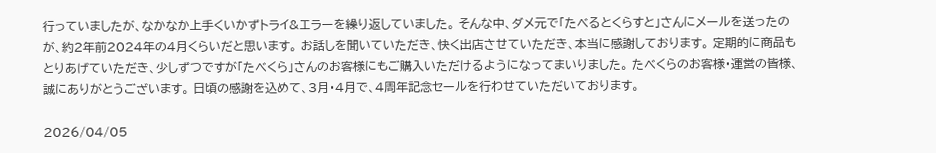行っていましたが、なかなか上手くいかずトライ&エラーを繰り返していました。 そんな中、ダメ元で「たべるとくらすと」さんにメールを送ったのが、約2年前2024年の4月くらいだと思います。 お話しを聞いていただき、快く出店させていただき、本当に感謝しております。 定期的に商品もとりあげていただき、少しずつですが「たべくら」さんのお客様にもご購入いただけるようになってまいりました。 たべくらのお客様・運営の皆様、誠にありがとうございます。 日頃の感謝を込めて、3月・4月で、4周年記念セールを行わせていただいております。

2026/04/05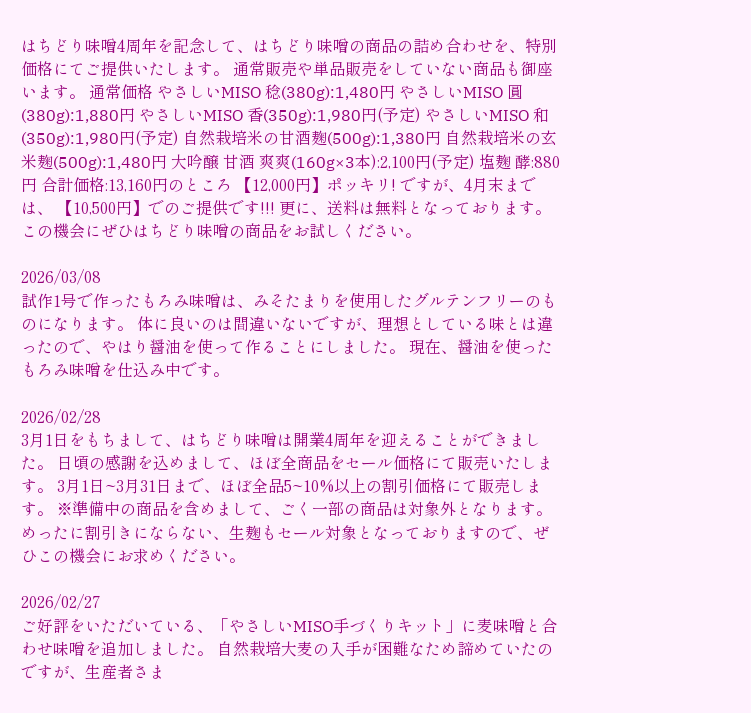はちどり味噌4周年を記念して、はちどり味噌の商品の詰め合わせを、特別価格にてご提供いたします。 通常販売や単品販売をしていない商品も御座います。 通常価格 やさしいMISO 稔(380g):1,480円 やさしいMISO 圓(380g):1,880円 やさしいMISO 香(350g):1,980円(予定) やさしいMISO 和(350g):1,980円(予定) 自然栽培米の甘酒麹(500g):1,380円 自然栽培米の玄米麹(500g):1,480円 大吟醸 甘酒 爽爽(160g×3本):2,100円(予定) 塩麹 酵:880円 合計価格:13,160円のところ 【12,000円】ポッキリ! ですが、4月末までは、 【10,500円】でのご提供です!!! 更に、送料は無料となっております。 この機会にぜひはちどり味噌の商品をお試しください。

2026/03/08
試作1号で作ったもろみ味噌は、みそたまりを使用したグルテンフリーのものになります。 体に良いのは間違いないですが、理想としている味とは違ったので、やはり醤油を使って作ることにしました。 現在、醤油を使ったもろみ味噌を仕込み中です。

2026/02/28
3月1日をもちまして、はちどり味噌は開業4周年を迎えることができました。 日頃の感謝を込めまして、ほぼ全商品をセール価格にて販売いたします。 3月1日~3月31日まで、ほぼ全品5~10%以上の割引価格にて販売します。 ※準備中の商品を含めまして、ごく一部の商品は対象外となります。 めったに割引きにならない、生麹もセール対象となっておりますので、ぜひこの機会にお求めください。

2026/02/27
ご好評をいただいている、「やさしいMISO手づくりキット」に麦味噌と合わせ味噌を追加しました。 自然栽培大麦の入手が困難なため諦めていたのですが、生産者さま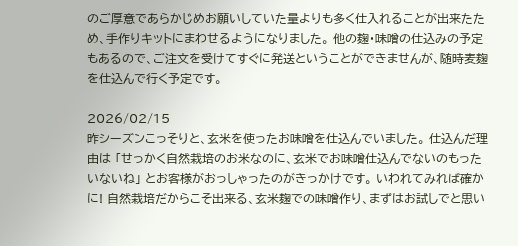のご厚意であらかじめお願いしていた量よりも多く仕入れることが出来たため、手作りキットにまわせるようになりました。 他の麹・味噌の仕込みの予定もあるので、ご注文を受けてすぐに発送ということができませんが、随時麦麹を仕込んで行く予定です。

2026/02/15
昨シーズンこっそりと、玄米を使ったお味噌を仕込んでいました。 仕込んだ理由は 「せっかく自然栽培のお米なのに、玄米でお味噌仕込んでないのもったいないね」 とお客様がおっしゃったのがきっかけです。 いわれてみれば確かに! 自然栽培だからこそ出来る、玄米麹での味噌作り、まずはお試しでと思い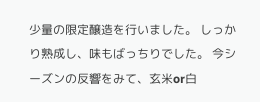少量の限定醸造を行いました。 しっかり熟成し、味もばっちりでした。 今シーズンの反響をみて、玄米or白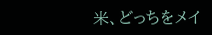米、どっちをメイ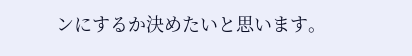ンにするか決めたいと思います。